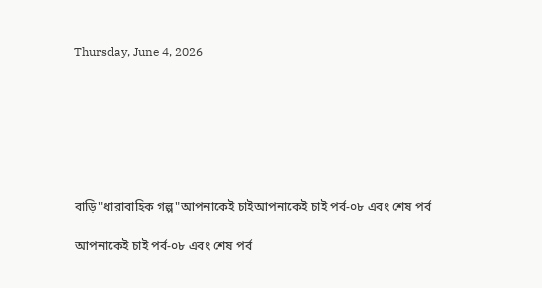Thursday, June 4, 2026







বাড়ি"ধারাবাহিক গল্প"আপনাকেই চাইআপনাকেই চাই পর্ব-০৮ এবং শেষ পর্ব

আপনাকেই চাই পর্ব-০৮ এবং শেষ পর্ব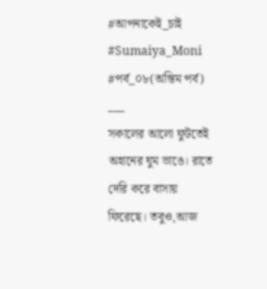#আপনাকেই_চাই
#Sumaiya_Moni
#পর্ব_০৮(অন্তিম পর্ব)
___
সকালের আলো ফুটতেই অহানের ঘুম ভাঙে। রাতে দেরি করে বাসায় ফিরেছে। তবুও,আজ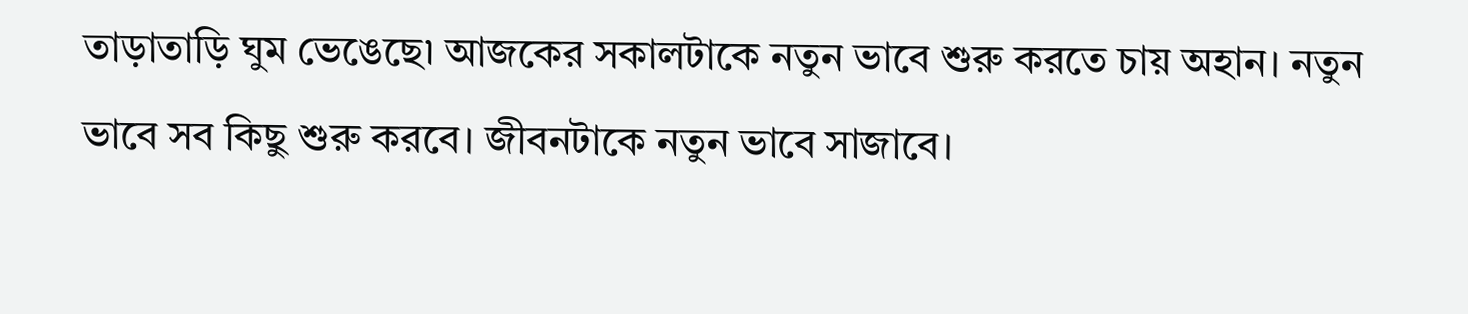তাড়াতাড়ি ঘুম ভেঙেছে৷ আজকের সকালটাকে নতুন ভাবে শুরু করতে চায় অহান। নতুন ভাবে সব কিছু শুরু করবে। জীবনটাকে নতুন ভাবে সাজাবে।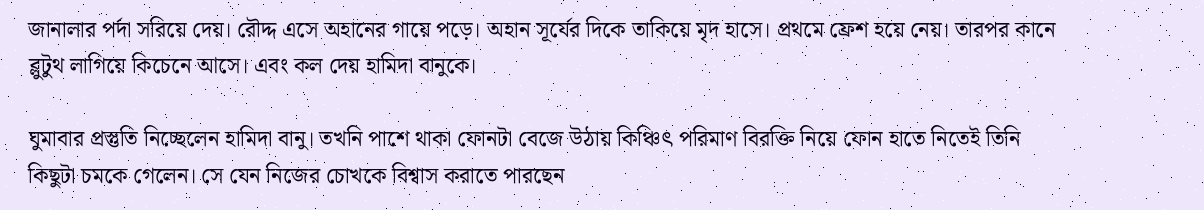জানালার পর্দা সরিয়ে দেয়। রৌদ্দ এসে অহানের গায়ে পড়ে। অহান সূর্যের দিকে তাকিয়ে মৃদ হাসে। প্রথমে ফ্রেশ হয়ে নেয়। তারপর কানে ব্লুটুথ লাগিয়ে কিচেনে আসে। এবং কল দেয় হামিদা বানুকে।

ঘুমাবার প্রস্তুতি নিচ্ছেলেন হামিদা বানু। তখনি পাশে থাকা ফোনটা বেজে উঠায় কিঞ্চিৎ পরিমাণ বিরক্তি নিয়ে ফোন হাতে নিতেই তিনি কিছুটা চমকে গেলেন। সে যেন নিজের চোখকে বিশ্বাস করাতে পারছেন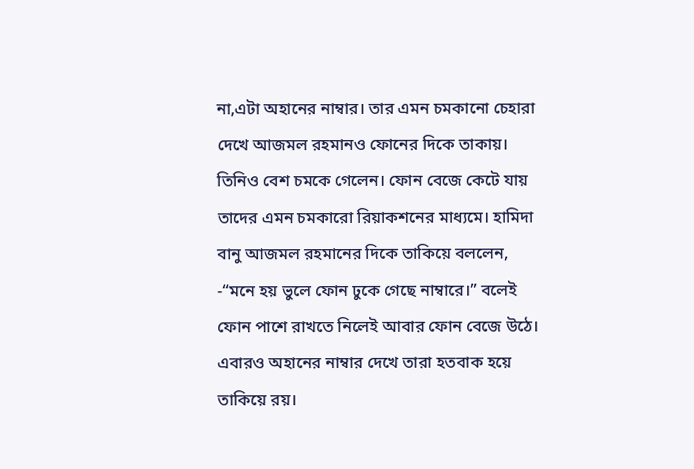না,এটা অহানের নাম্বার। তার এমন চমকানো চেহারা দেখে আজমল রহমানও ফোনের দিকে তাকায়। তিনিও বেশ চমকে গেলেন। ফোন বেজে কেটে যায় তাদের এমন চমকারো রিয়াকশনের মাধ্যমে। হামিদা বানু আজমল রহমানের দিকে তাকিয়ে বললেন,
-“মনে হয় ভুলে ফোন ঢুকে গেছে নাম্বারে।” বলেই ফোন পাশে রাখতে নিলেই আবার ফোন বেজে উঠে। এবারও অহানের নাম্বার দেখে তারা হতবাক হয়ে তাকিয়ে রয়।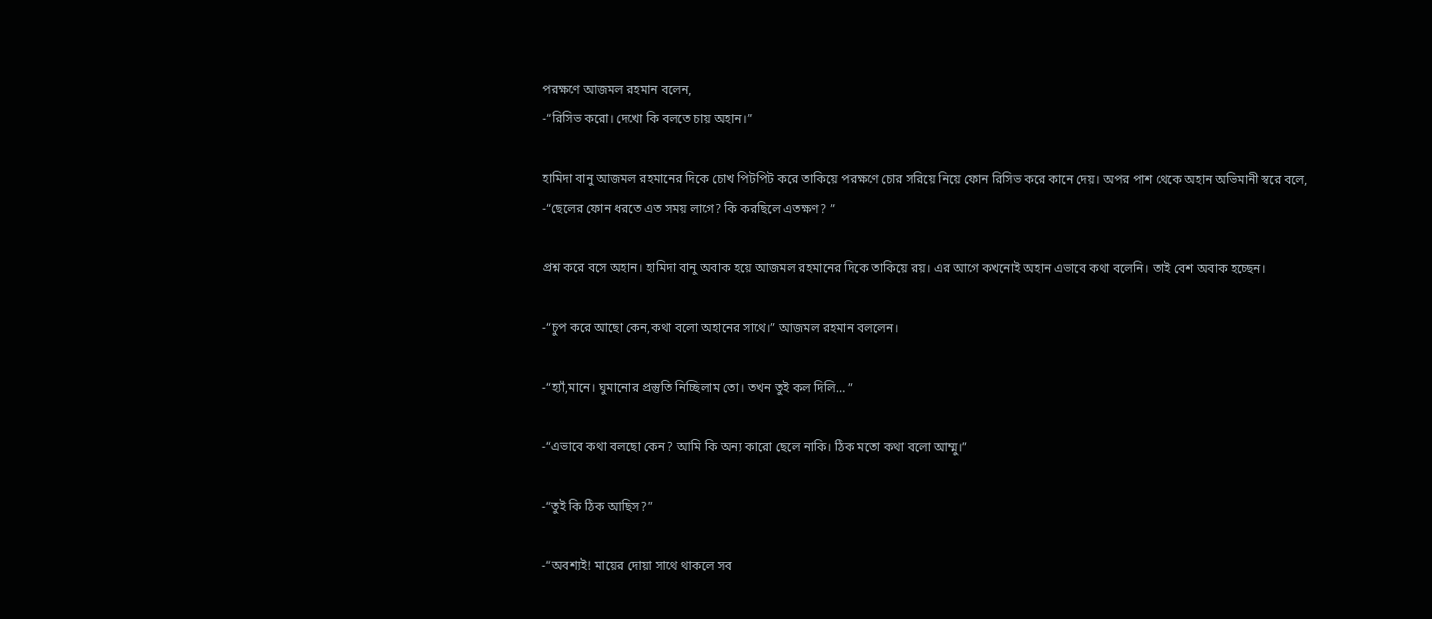পরক্ষণে আজমল রহমান বলেন,
-“রিসিভ করো। দেখো কি বলতে চায় অহান।”

হামিদা বানু আজমল রহমানের দিকে চোখ পিটপিট করে তাকিয়ে পরক্ষণে চোর সরিয়ে নিয়ে ফোন রিসিভ করে কানে দেয়। অপর পাশ থেকে অহান অভিমানী স্বরে বলে,
-“ছেলের ফোন ধরতে এত সময় লাগে? কি করছিলে এতক্ষণ? ”

প্রশ্ন করে বসে অহান। হামিদা বানু অবাক হয়ে আজমল রহমানের দিকে তাকিয়ে রয়। এর আগে কখনোই অহান এভাবে কথা বলেনি। তাই বেশ অবাক হচ্ছেন।

-“চুপ করে আছো কেন,কথা বলো অহানের সাথে।” আজমল রহমান বললেন।

-“হ্যাঁ,মানে। ঘুমানোর প্রস্তুতি নিচ্ছিলাম তো। তখন তুই কল দিলি… ”

-“এভাবে কথা বলছো কেন? আমি কি অন্য কারো ছেলে নাকি। ঠিক মতো কথা বলো আম্মু।”

-“তুই কি ঠিক আছিস?”

-“অবশ্যই! মায়ের দোয়া সাথে থাকলে সব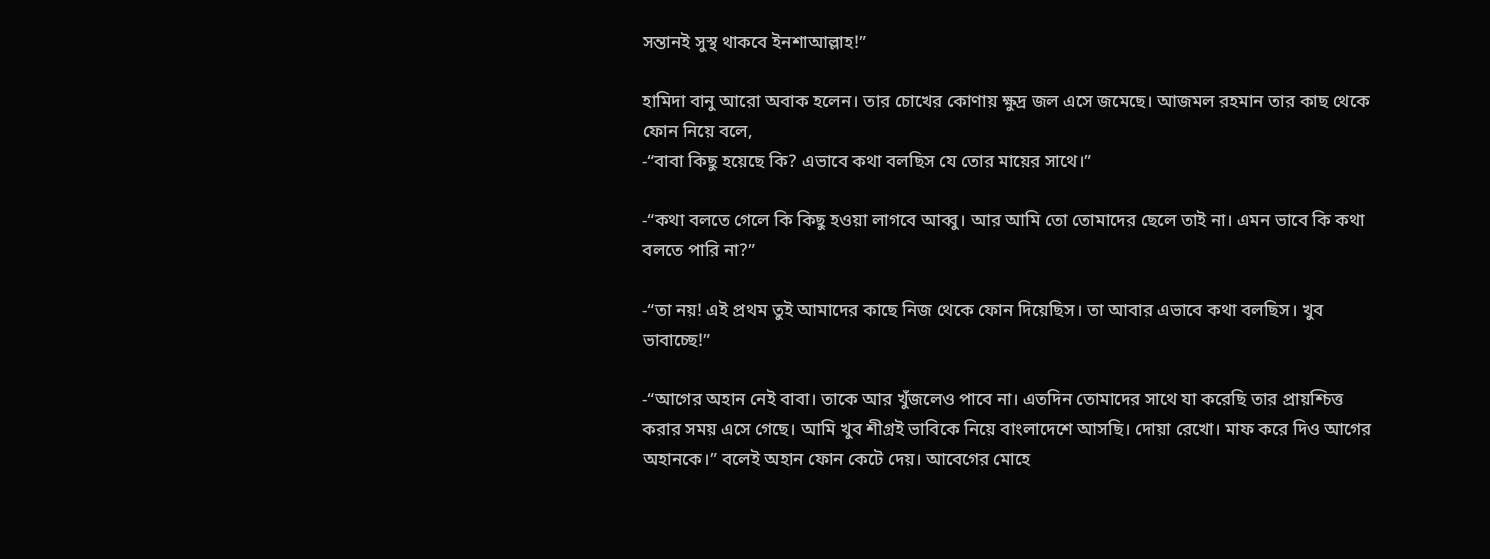সন্তানই সুস্থ থাকবে ইনশাআল্লাহ!”

হামিদা বানু আরো অবাক হলেন। তার চোখের কোণায় ক্ষুদ্র জল এসে জমেছে। আজমল রহমান তার কাছ থেকে ফোন নিয়ে বলে,
-“বাবা কিছু হয়েছে কি? এভাবে কথা বলছিস যে তোর মায়ের সাথে।”

-“কথা বলতে গেলে কি কিছু হওয়া লাগবে আব্বু। আর আমি তো তোমাদের ছেলে তাই না। এমন ভাবে কি কথা বলতে পারি না?”

-“তা নয়! এই প্রথম তুই আমাদের কাছে নিজ থেকে ফোন দিয়েছিস। তা আবার এভাবে কথা বলছিস। খুব ভাবাচ্ছে!”

-“আগের অহান নেই বাবা। তাকে আর খুঁজলেও পাবে না। এতদিন তোমাদের সাথে যা করেছি তার প্রায়শ্চিত্ত করার সময় এসে গেছে। আমি খুব শীগ্রই ভাবিকে নিয়ে বাংলাদেশে আসছি। দোয়া রেখো। মাফ করে দিও আগের অহানকে।” বলেই অহান ফোন কেটে দেয়। আবেগের মোহে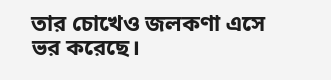তার চোখেও জলকণা এসে ভর করেছে।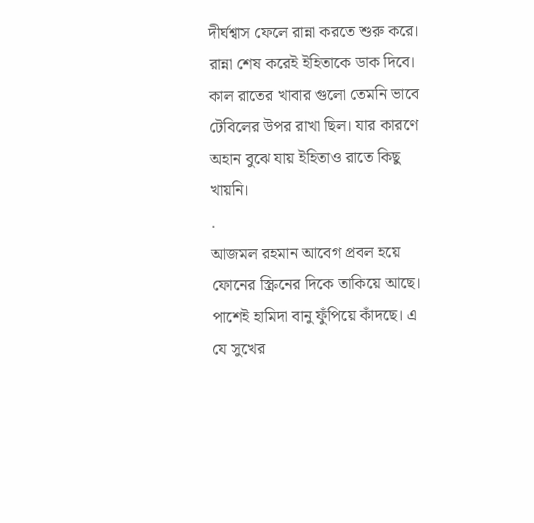দীর্ঘশ্বাস ফেলে রান্না করতে শুরু করে। রান্না শেষ করেই ইহিতাকে ডাক দিবে। কাল রাতের খাবার গুলো তেমনি ভাবে টেবিলের উপর রাখা ছিল। যার কারণে অহান বুঝে যায় ইহিতাও রাতে কিছু খায়নি।
.
আজমল রহমান আবেগ প্রবল হয়ে ফোনের স্ক্রিনের দিকে তাকিয়ে আছে। পাশেই হামিদা বানু ফুঁপিয়ে কাঁদছে। এ যে সুখের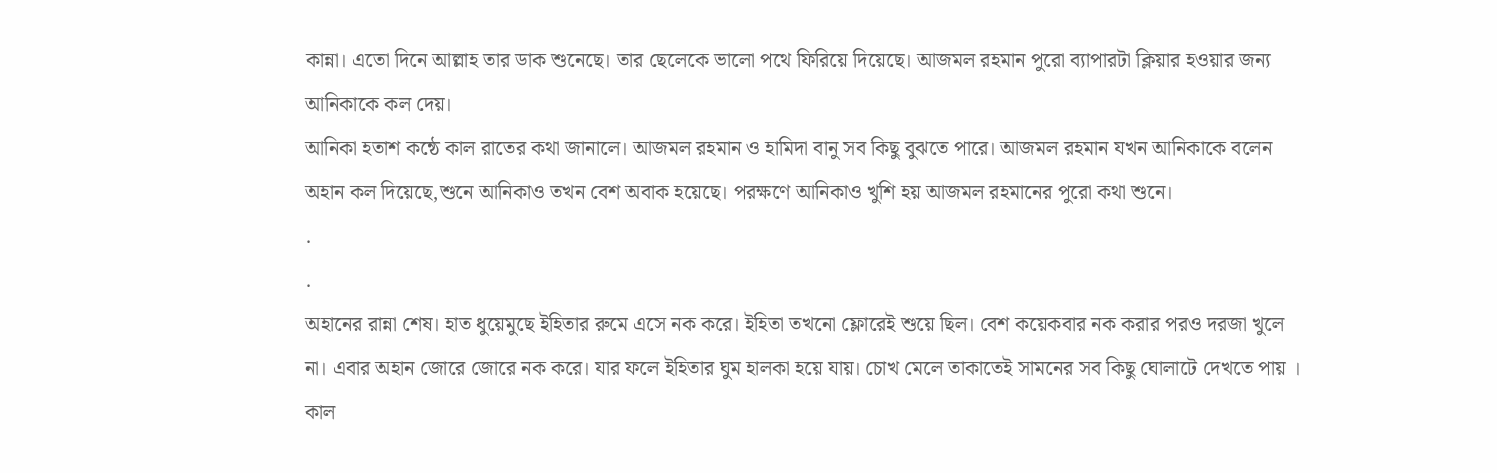কান্না। এতো দিনে আল্লাহ তার ডাক শুনেছে। তার ছেলেকে ভালো পথে ফিরিয়ে দিয়েছে। আজমল রহমান পুরো ব্যাপারটা ক্লিয়ার হওয়ার জন্য আনিকাকে কল দেয়।
আনিকা হতাশ কন্ঠে কাল রাতের কথা জানালে। আজমল রহমান ও হামিদা বানু সব কিছু বুঝতে পারে। আজমল রহমান যখন আনিকাকে বলেন অহান কল দিয়েছে,শুনে আনিকাও তখন বেশ অবাক হয়েছে। পরক্ষণে আনিকাও খুশি হয় আজমল রহমানের পুরো কথা শুনে।
.
.
অহানের রান্না শেষ। হাত ধুয়েমুছে ইহিতার রুমে এসে নক করে। ইহিতা তখনো ফ্লোরেই শুয়ে ছিল। বেশ কয়েকবার নক করার পরও দরজা খুলে না। এবার অহান জোরে জোরে নক করে। যার ফলে ইহিতার ঘুম হালকা হয়ে যায়। চোখ মেলে তাকাতেই সামনের সব কিছু ঘোলাটে দেখতে পায় । কাল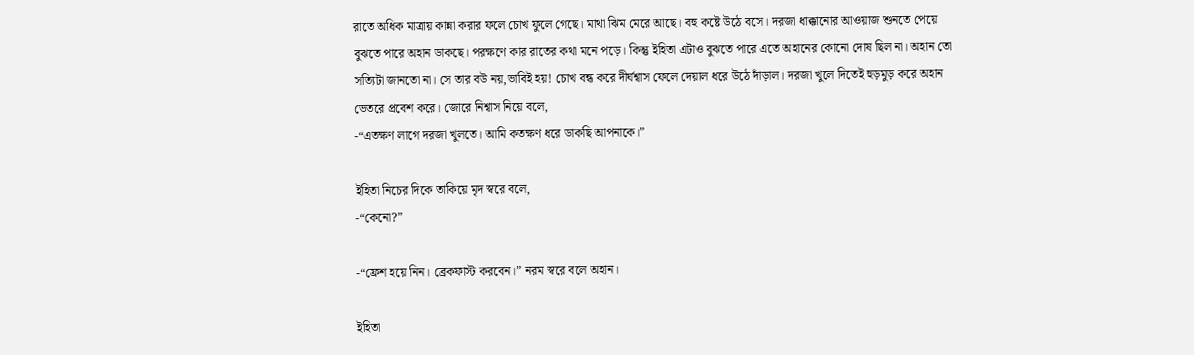রাতে অধিক মাত্রায় কান্না করার ফলে চোখ ফুলে গেছে। মাথা ঝিম মেরে আছে। বহু কষ্টে উঠে বসে। দরজা ধাক্কানোর আওয়াজ শুনতে পেয়ে বুঝতে পারে অহান ডাকছে। পরক্ষণে কার রাতের কথা মনে পড়ে। কিন্তু ইহিতা এটাও বুঝতে পারে এতে অহানের কোনো দোষ ছিল না। অহান তো সত্যিটা জানতো না। সে তার বউ নয়,ভাবিই হয়! চোখ বন্ধ করে দীর্ঘশ্বাস ফেলে দেয়াল ধরে উঠে দাঁড়াল। দরজা খুলে দিতেই হুড়মুড় করে অহান ভেতরে প্রবেশ করে। জোরে নিশ্বাস নিয়ে বলে,
-“এতক্ষণ লাগে দরজা খুলতে। আমি কতক্ষণ ধরে ডাকছি আপনাকে।”

ইহিতা নিচের দিকে তাকিয়ে মৃদ স্বরে বলে,
-“কেনো?”

-“ফ্রেশ হয়ে নিন। ব্রেকফাস্ট করবেন।” নরম স্বরে বলে অহান।

ইহিতা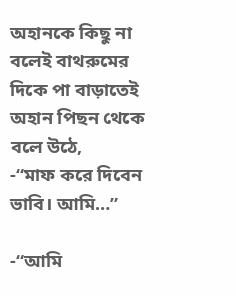অহানকে কিছু না বলেই বাথরুমের দিকে পা বাড়াতেই অহান পিছন থেকে বলে উঠে,
-“মাফ করে দিবেন ভাবি। আমি…”

-“আমি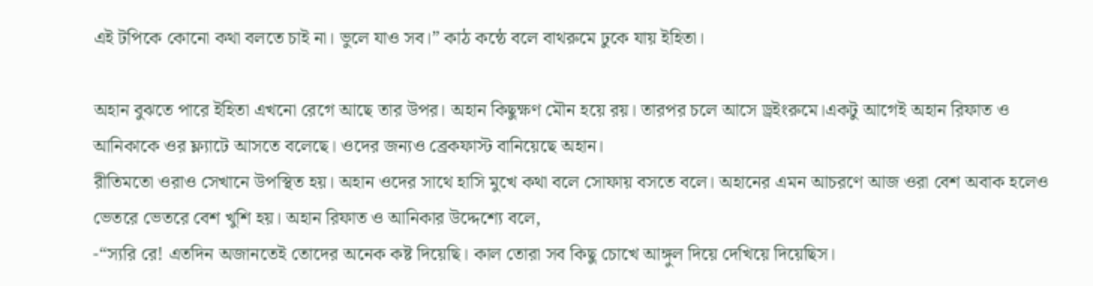এই টপিকে কোনো কথা বলতে চাই না। ভুলে যাও সব।” কাঠ কন্ঠে বলে বাথরুমে ঢুকে যায় ইহিতা।

অহান বুঝতে পারে ইহিতা এখনো রেগে আছে তার উপর। অহান কিছুক্ষণ মৌন হয়ে রয়। তারপর চলে আসে ড্রইংরুমে।একটু আগেই অহান রিফাত ও আনিকাকে ওর ফ্ল্যাটে আসতে বলেছে। ওদের জন্যও ব্রেকফাস্ট বানিয়েছে অহান।
রীতিমতো ওরাও সেখানে উপস্থিত হয়। অহান ওদের সাথে হাসি মুখে কথা বলে সোফায় বসতে বলে। অহানের এমন আচরণে আজ ওরা বেশ অবাক হলেও ভেতরে ভেতরে বেশ খুশি হয়। অহান রিফাত ও আনিকার উদ্দেশ্যে বলে,
-“স্যরি রে! এতদিন অজানতেই তোদের অনেক কষ্ট দিয়েছি। কাল তোরা সব কিছু চোখে আঙ্গুল দিয়ে দেখিয়ে দিয়েছিস।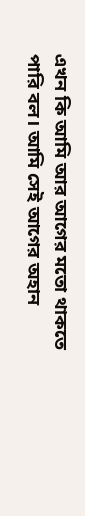এখন কি আমি আর আগের মতো থাকতে পারি বল। আমি সেই আগের অহান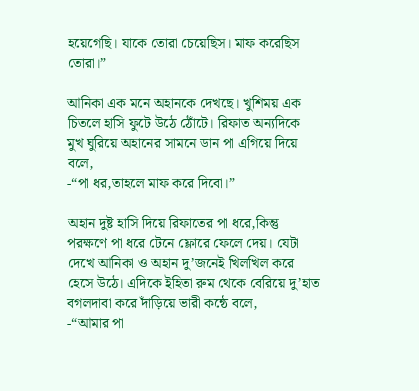হয়েগেছি। যাকে তোরা চেয়েছিস। মাফ করেছিস তোরা।”

আনিকা এক মনে অহানকে দেখছে। খুশিময় এক চিতলে হাসি ফুটে উঠে ঠোঁটে। রিফাত অন্যদিকে মুখ ঘুরিয়ে অহানের সামনে ডান পা এগিয়ে দিয়ে বলে,
-“পা ধর,তাহলে মাফ করে দিবো।”

অহান দুষ্ট হাসি দিয়ে রিফাতের পা ধরে,কিন্তু পরক্ষণে পা ধরে টেনে ফ্লোরে ফেলে দেয়। যেটা দেখে আনিকা ও অহান দু’জনেই খিলখিল করে হেসে উঠে। এদিকে ইহিতা রুম থেকে বেরিয়ে দু’হাত বগলদাবা করে দাঁড়িয়ে ভারী কন্ঠে বলে,
-“আমার পা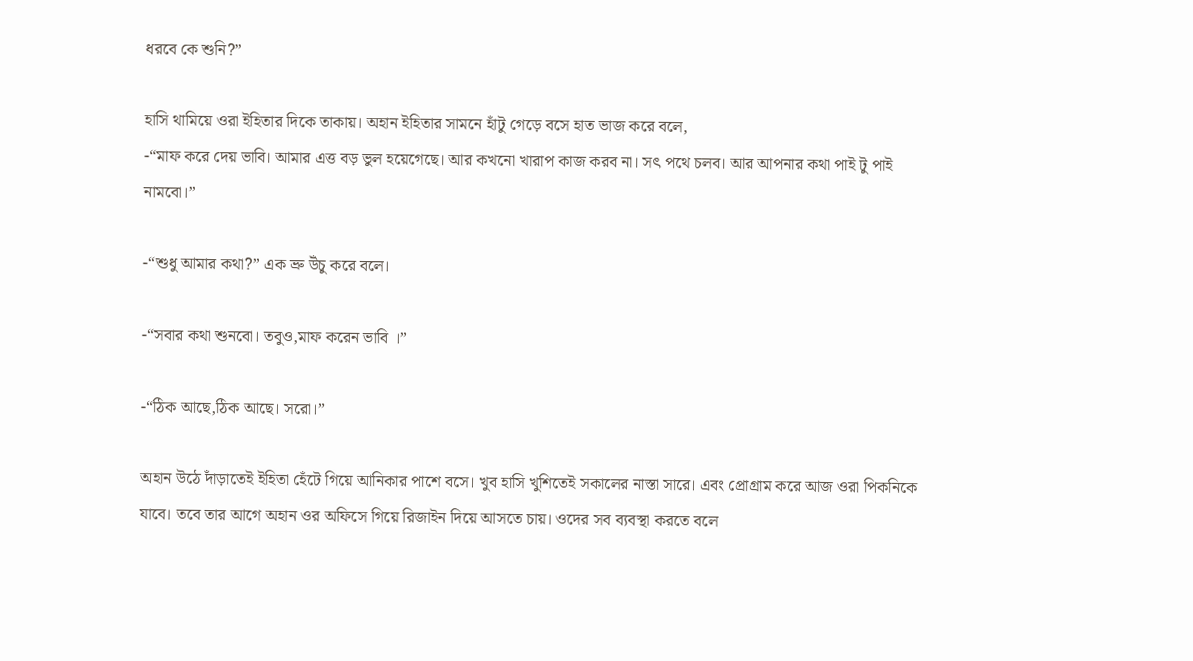ধরবে কে শুনি?”

হাসি থামিয়ে ওরা ইহিতার দিকে তাকায়। অহান ইহিতার সামনে হাঁটু গেড়ে বসে হাত ভাজ করে বলে,
-“মাফ করে দেয় ভাবি। আমার এত্ত বড় ভুল হয়েগেছে। আর কখনো খারাপ কাজ করব না। সৎ পথে চলব। আর আপনার কথা পাই টু পাই নামবো।”

-“শুধু আমার কথা?” এক ভ্রু উঁচু করে বলে।

-“সবার কথা শুনবো। তবুও,মাফ করেন ভাবি ।”

-“ঠিক আছে,ঠিক আছে। সরো।”

অহান উঠে দাঁড়াতেই ইহিতা হেঁটে গিয়ে আনিকার পাশে বসে। খুব হাসি খুশিতেই সকালের নাস্তা সারে। এবং প্রোগ্রাম করে আজ ওরা পিকনিকে যাবে। তবে তার আগে অহান ওর অফিসে গিয়ে রিজাইন দিয়ে আসতে চায়। ওদের সব ব্যবস্থা করতে বলে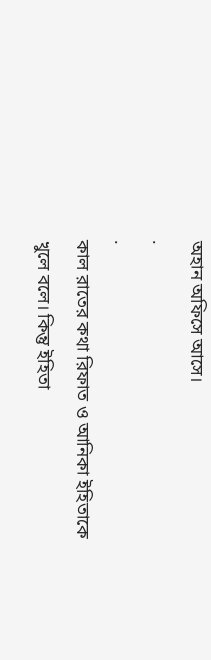অহান অফিসে আসে।
.
.
কাল রাতের কথা রিফাত ও আনিকা ইহিতাকে খুলে বলে। কিন্তু ইহিতা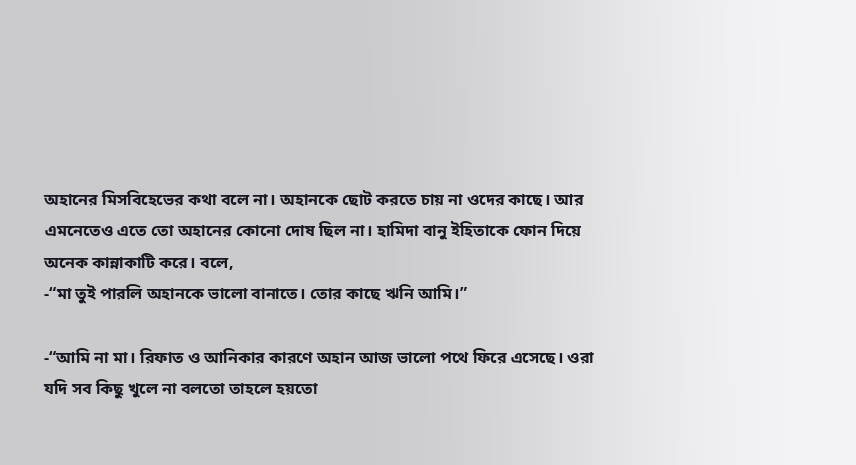অহানের মিসবিহেভের কথা বলে না। অহানকে ছোট করতে চায় না ওদের কাছে। আর এমনেতেও এতে তো অহানের কোনো দোষ ছিল না। হামিদা বানু ইহিতাকে ফোন দিয়ে অনেক কান্নাকাটি করে। বলে,
-“মা তুই পারলি অহানকে ভালো বানাতে। তোর কাছে ঋনি আমি।”

-“আমি না মা। রিফাত ও আনিকার কারণে অহান আজ ভালো পথে ফিরে এসেছে। ওরা যদি সব কিছু খুলে না বলতো তাহলে হয়তো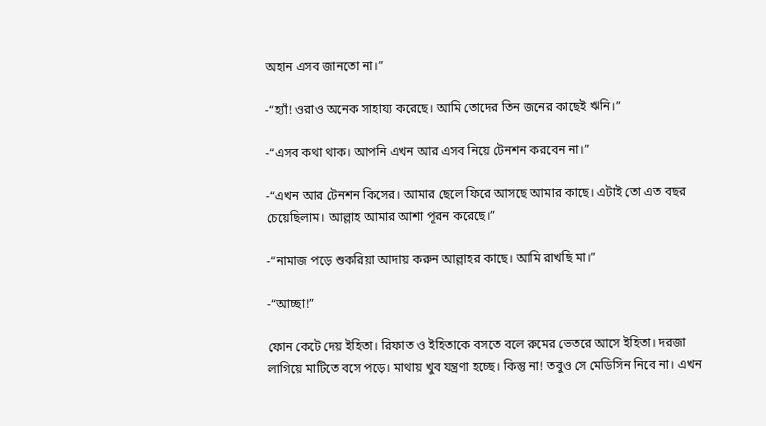অহান এসব জানতো না।”

-“হ্যাঁ! ওরাও অনেক সাহায্য করেছে। আমি তোদের তিন জনের কাছেই ঋনি।”

-“এসব কথা থাক। আপনি এখন আর এসব নিয়ে টেনশন করবেন না।”

-“এখন আর টেনশন কিসের। আমার ছেলে ফিরে আসছে আমার কাছে। এটাই তো এত বছর চেয়েছিলাম। আল্লাহ আমার আশা পূরন করেছে।”

-“নামাজ পড়ে শুকরিয়া আদায় করুন আল্লাহর কাছে। আমি রাখছি মা।”

-“আচ্ছা!”

ফোন কেটে দেয় ইহিতা। রিফাত ও ইহিতাকে বসতে বলে রুমের ভেতরে আসে ইহিতা। দরজা লাগিয়ে মাটিতে বসে পড়ে। মাথায় খুব যন্ত্রণা হচ্ছে। কিন্তু না! তবুও সে মেডিসিন নিবে না। এখন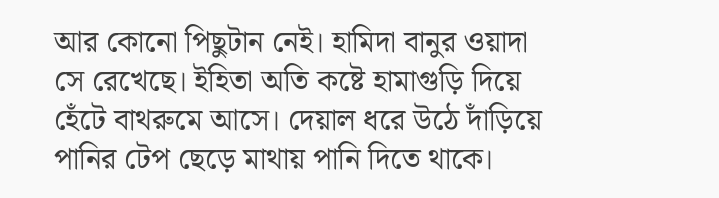আর কোনো পিছুটান নেই। হামিদা বানুর ওয়াদা সে রেখেছে। ইহিতা অতি কষ্টে হামাগুড়ি দিয়ে হেঁটে বাথরুমে আসে। দেয়াল ধরে উঠে দাঁড়িয়ে পানির টেপ ছেড়ে মাথায় পানি দিতে থাকে।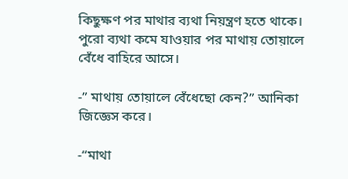কিছুক্ষণ পর মাথার ব্যথা নিয়ন্ত্রণ হতে থাকে। পুরো ব্যথা কমে যাওয়ার পর মাথায় তোয়ালে বেঁধে বাহিরে আসে।

-” মাথায় তোয়ালে বেঁধেছো কেন?” আনিকা জিজ্ঞেস করে।

-“মাথা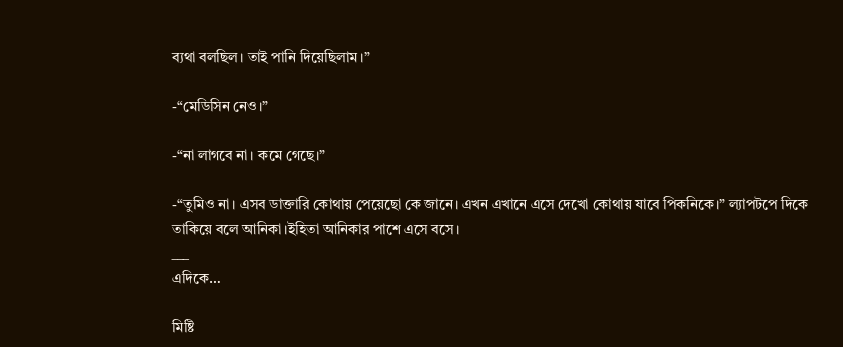ব্যথা বলছিল। তাই পানি দিয়েছিলাম।”

-“মেডিসিন নেও।”

-“না লাগবে না। কমে গেছে।”

-“তুমিও না। এসব ডাক্তারি কোথায় পেয়েছো কে জানে। এখন এখানে এসে দেখো কোথায় যাবে পিকনিকে।” ল্যাপটপে দিকে তাকিয়ে বলে আনিকা।ইহিতা আনিকার পাশে এসে বসে।
___
এদিকে…

মিষ্টি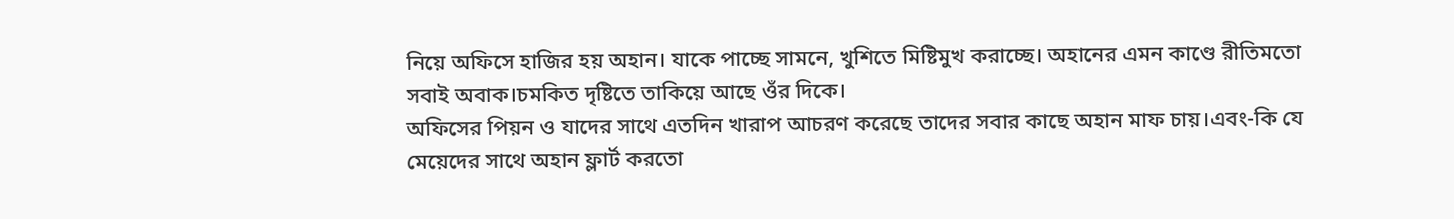নিয়ে অফিসে হাজির হয় অহান। যাকে পাচ্ছে সামনে, খুশিতে মিষ্টিমুখ করাচ্ছে। অহানের এমন কাণ্ডে রীতিমতো সবাই অবাক।চমকিত দৃষ্টিতে তাকিয়ে আছে ওঁর দিকে।
অফিসের পিয়ন ও যাদের সাথে এতদিন খারাপ আচরণ করেছে তাদের সবার কাছে অহান মাফ চায়।এবং-কি যে মেয়েদের সাথে অহান ফ্লার্ট করতো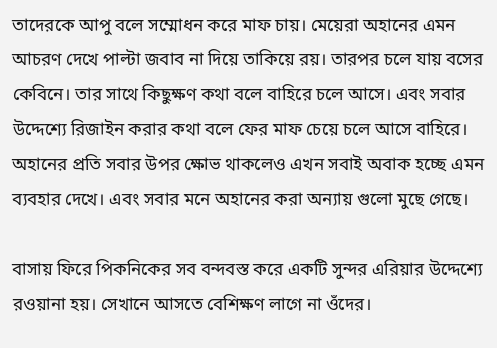তাদেরকে আপু বলে সম্মোধন করে মাফ চায়। মেয়েরা অহানের এমন আচরণ দেখে পাল্টা জবাব না দিয়ে তাকিয়ে রয়। তারপর চলে যায় বসের কেবিনে। তার সাথে কিছুক্ষণ কথা বলে বাহিরে চলে আসে। এবং সবার উদ্দেশ্যে রিজাইন করার কথা বলে ফের মাফ চেয়ে চলে আসে বাহিরে। অহানের প্রতি সবার উপর ক্ষোভ থাকলেও এখন সবাই অবাক হচ্ছে এমন ব্যবহার দেখে। এবং সবার মনে অহানের করা অন্যায় গুলো মুছে গেছে।

বাসায় ফিরে পিকনিকের সব বন্দবস্ত করে একটি সুন্দর এরিয়ার উদ্দেশ্যে রওয়ানা হয়। সেখানে আসতে বেশিক্ষণ লাগে না ওঁদের।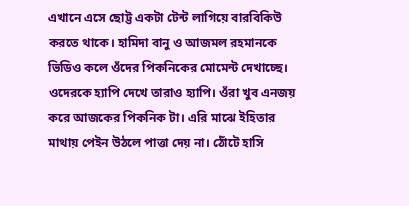এখানে এসে ছোট্ট একটা টেন্ট লাগিয়ে বারবিকিউ করতে থাকে। হামিদা বানু ও আজমল রহমানকে ভিডিও কলে ওঁদের পিকনিকের মোমেন্ট দেখাচ্ছে। ওদেরকে হ্যাপি দেখে তারাও হ্যাপি। ওঁরা খুব এনজয় করে আজকের পিকনিক টা। এরি মাঝে ইহিতার মাথায় পেইন উঠলে পাত্তা দেয় না। ঠোঁটে হাসি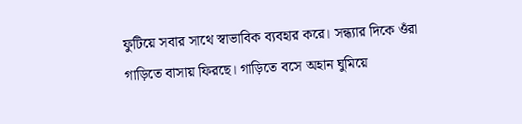ফুটিয়ে সবার সাথে স্বাভাবিক ব্যবহার করে। সন্ধ্যার দিকে ওঁরা গাড়িতে বাসায় ফিরছে। গাড়িতে বসে অহান ঘুমিয়ে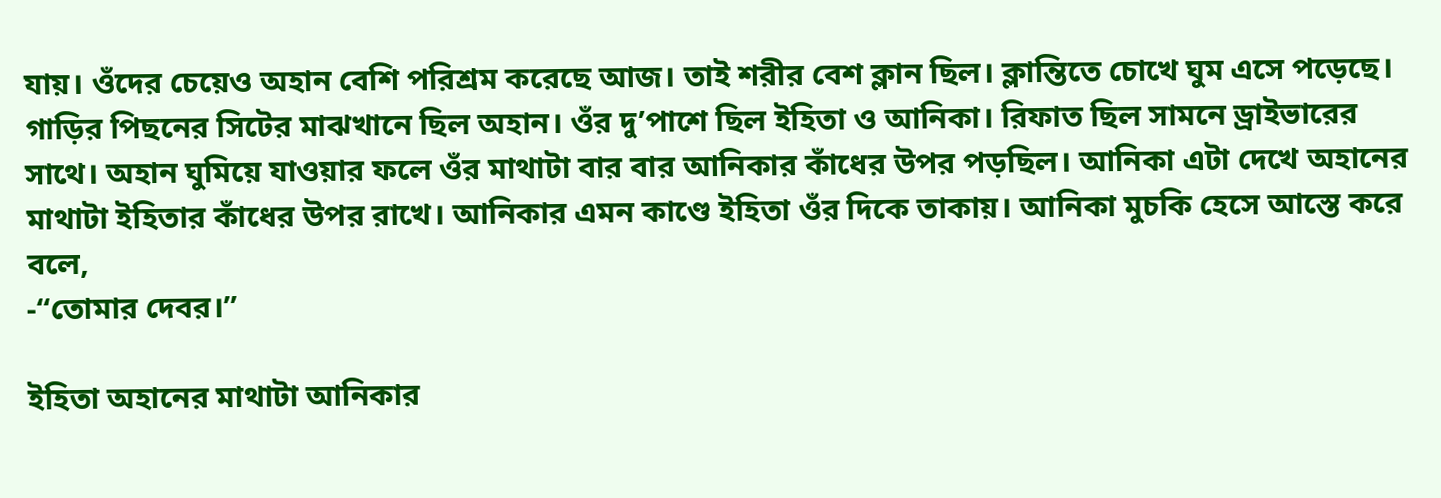যায়। ওঁদের চেয়েও অহান বেশি পরিশ্রম করেছে আজ। তাই শরীর বেশ ক্লান ছিল। ক্লান্তিতে চোখে ঘুম এসে পড়েছে। গাড়ির পিছনের সিটের মাঝখানে ছিল অহান। ওঁর দু’পাশে ছিল ইহিতা ও আনিকা। রিফাত ছিল সামনে ড্রাইভারের সাথে। অহান ঘুমিয়ে যাওয়ার ফলে ওঁর মাথাটা বার বার আনিকার কাঁধের উপর পড়ছিল। আনিকা এটা দেখে অহানের মাথাটা ইহিতার কাঁধের উপর রাখে। আনিকার এমন কাণ্ডে ইহিতা ওঁর দিকে তাকায়। আনিকা মুচকি হেসে আস্তে করে বলে,
-“তোমার দেবর।”

ইহিতা অহানের মাথাটা আনিকার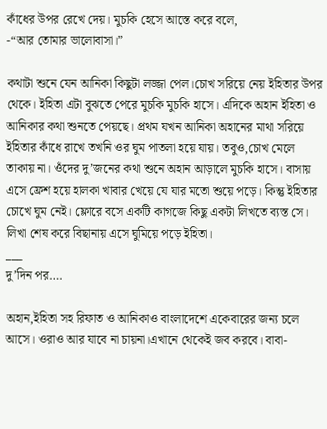কাঁধের উপর রেখে দেয়। মুচকি হেসে আস্তে করে বলে,
-“আর তোমার ভালোবাসা।”

কথাটা শুনে যেন আনিকা কিছুটা লজ্জা পেল।চোখ সরিয়ে নেয় ইহিতার উপর থেকে। ইহিতা এটা বুঝতে পেরে মুচকি মুচকি হাসে। এদিকে অহান ইহিতা ও আনিকার কথা শুনতে পেয়ছে। প্রথম যখন আনিকা অহানের মাথা সরিয়ে ইহিতার কাঁধে রাখে তখনি ওর ঘুম পাতলা হয়ে যায়। তবুও,চোখ মেলে তাকায় না। ওঁদের দু’জনের কথা শুনে অহান আড়ালে মুচকি হাসে। বাসায় এসে ফ্রেশ হয়ে হালকা খাবার খেয়ে যে যার মতো শুয়ে পড়ে। কিন্তু ইহিতার চোখে ঘুম নেই। ফ্লোরে বসে একটি কাগজে কিছু একটা লিখতে ব্যস্ত সে। লিখা শেষ করে বিছানায় এসে ঘুমিয়ে পড়ে ইহিতা।
___
দু’দিন পর….

অহান,ইহিতা সহ রিফাত ও আনিকাও বাংলাদেশে একেবারের জন্য চলে আসে। ওরাও আর যাবে না চায়না।এখানে থেকেই জব করবে। বাবা-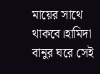মায়ের সাথে থাকবে।হামিদা বানুর ঘরে সেই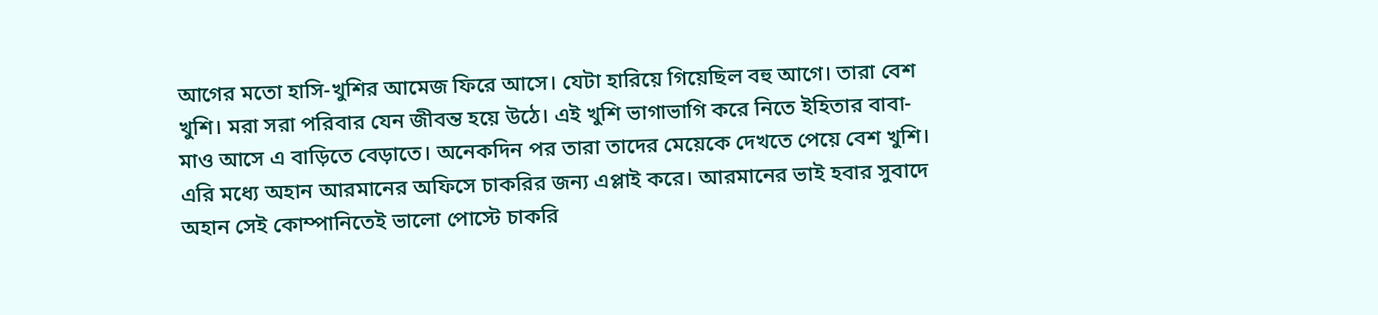আগের মতো হাসি-খুশির আমেজ ফিরে আসে। যেটা হারিয়ে গিয়েছিল বহু আগে। তারা বেশ খুশি। মরা সরা পরিবার যেন জীবন্ত হয়ে উঠে। এই খুশি ভাগাভাগি করে নিতে ইহিতার বাবা-মাও আসে এ বাড়িতে বেড়াতে। অনেকদিন পর তারা তাদের মেয়েকে দেখতে পেয়ে বেশ খুশি। এরি মধ্যে অহান আরমানের অফিসে চাকরির জন্য এপ্লাই করে। আরমানের ভাই হবার সুবাদে অহান সেই কোম্পানিতেই ভালো পোস্টে চাকরি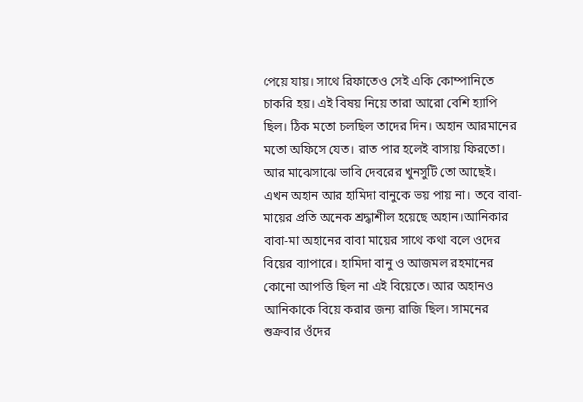পেয়ে যায়। সাথে রিফাতেও সেই একি কোম্পানিতে চাকরি হয়। এই বিষয় নিয়ে তারা আরো বেশি হ্যাপি ছিল। ঠিক মতো চলছিল তাদের দিন। অহান আরমানের মতো অফিসে যেত। রাত পার হলেই বাসায় ফিরতো। আর মাঝেসাঝে ভাবি দেবরের খুনসুটি তো আছেই। এখন অহান আর হামিদা বানুকে ভয় পায় না। তবে বাবা-মায়ের প্রতি অনেক শ্রদ্ধাশীল হয়েছে অহান।আনিকার বাবা-মা অহানের বাবা মায়ের সাথে কথা বলে ওদের বিয়ের ব্যাপারে। হামিদা বানু ও আজমল রহমানের কোনো আপত্তি ছিল না এই বিয়েতে। আর অহানও আনিকাকে বিয়ে করার জন্য রাজি ছিল। সামনের শুক্রবার ওঁদের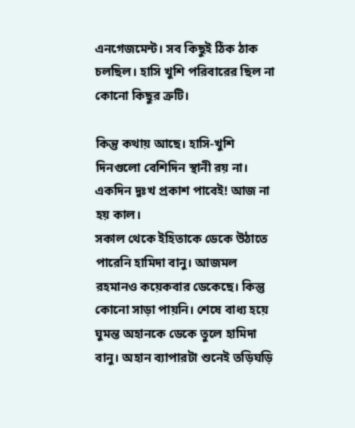এনগেজমেন্ট। সব কিছুই ঠিক ঠাক চলছিল। হাসি খুশি পরিবারের ছিল না কোনো কিছুর ত্রুটি।

কিন্তু কথায় আছে। হাসি-খুশি দিনগুলো বেশিদিন স্থানী রয় না। একদিন দুঃখ প্রকাশ পাবেই! আজ না হয় কাল।
সকাল থেকে ইহিতাকে ডেকে উঠাতে পারেনি হামিদা বানু। আজমল রহমানও কয়েকবার ডেকেছে। কিন্তু কোনো সাড়া পায়নি। শেষে বাধ্য হয়ে ঘুমন্ত অহানকে ডেকে তুলে হামিদা বানু। অহান ব্যাপারটা শুনেই তড়িঘড়ি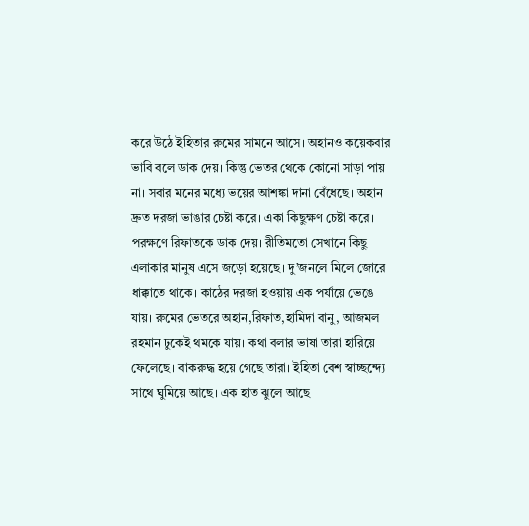করে উঠে ইহিতার রুমের সামনে আসে। অহানও কয়েকবার ভাবি বলে ডাক দেয়। কিন্তু ভেতর থেকে কোনো সাড়া পায় না। সবার মনের মধ্যে ভয়ের আশঙ্কা দানা বেঁধেছে। অহান দ্রুত দরজা ভাঙার চেষ্টা করে। একা কিছুক্ষণ চেষ্টা করে। পরক্ষণে রিফাতকে ডাক দেয়। রীতিমতো সেখানে কিছু এলাকার মানুষ এসে জড়ো হয়েছে। দু’জনলে মিলে জোরে ধাক্কাতে থাকে। কাঠের দরজা হওয়ায় এক পর্যায়ে ভেঙে যায়। রুমের ভেতরে অহান,রিফাত,হামিদা বানু, আজমল রহমান ঢুকেই থমকে যায়। কথা বলার ভাষা তারা হারিয়ে ফেলেছে। বাকরুদ্ধ হয়ে গেছে তারা। ইহিতা বেশ স্বাচ্ছন্দ্যে সাথে ঘুমিয়ে আছে। এক হাত ঝুলে আছে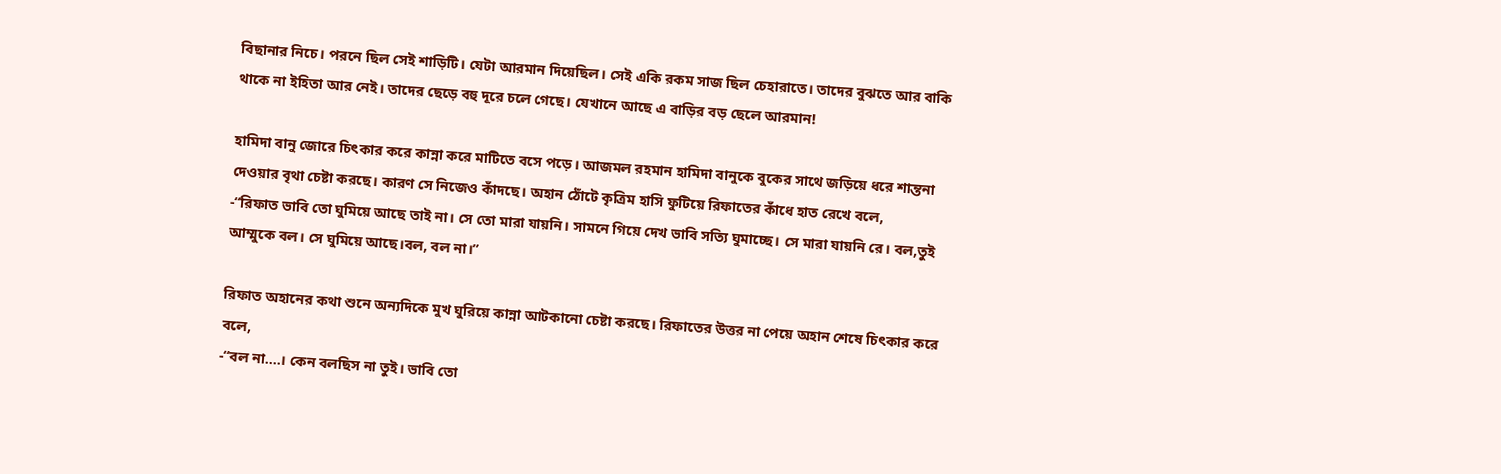বিছানার নিচে। পরনে ছিল সেই শাড়িটি। যেটা আরমান দিয়েছিল। সেই একি রকম সাজ ছিল চেহারাতে। তাদের বুঝতে আর বাকি থাকে না ইহিতা আর নেই। তাদের ছেড়ে বহু দূরে চলে গেছে। যেখানে আছে এ বাড়ির বড় ছেলে আরমান!

হামিদা বানু জোরে চিৎকার করে কান্না করে মাটিতে বসে পড়ে। আজমল রহমান হামিদা বানুকে বুকের সাথে জড়িয়ে ধরে শান্তনা দেওয়ার বৃথা চেষ্টা করছে। কারণ সে নিজেও কাঁদছে। অহান ঠোঁটে কৃত্রিম হাসি ফুটিয়ে রিফাতের কাঁধে হাত রেখে বলে,
-“রিফাত ভাবি তো ঘুমিয়ে আছে তাই না। সে তো মারা যায়নি। সামনে গিয়ে দেখ ভাবি সত্যি ঘুমাচ্ছে। সে মারা যায়নি রে। বল,তুই আম্মুকে বল। সে ঘুমিয়ে আছে।বল, বল না।”

রিফাত অহানের কথা শুনে অন্যদিকে মুখ ঘুরিয়ে কান্না আটকানো চেষ্টা করছে। রিফাতের উত্তর না পেয়ে অহান শেষে চিৎকার করে বলে,
-“বল না….। কেন বলছিস না তুই। ভাবি তো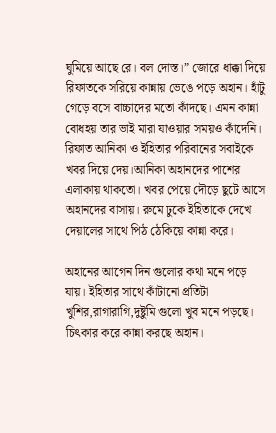ঘুমিয়ে আছে রে। বল দোস্ত।” জোরে ধাক্কা দিয়ে রিফাতকে সরিয়ে কান্নায় ভেঙে পড়ে অহান। হাঁটু গেড়ে বসে বাচ্চাদের মতো কাঁদছে। এমন কান্না বোধহয় তার ভাই মারা যাওয়ার সময়ও কাঁদেনি। রিফাত আনিকা ও ইহিতার পরিবানের সবাইকে খবর দিয়ে দেয়।আনিকা অহানদের পাশের এলাকায় থাকতো। খবর পেয়ে দৌড়ে ছুটে আসে অহানদের বাসায়। রুমে ঢুকে ইহিতাকে দেখে দেয়ালের সাথে পিঠ ঠেকিয়ে কান্না করে।

অহানের আগেন দিন গুলোর কথা মনে পড়ে যায়। ইহিতার সাথে কাঁটানো প্রতিটা খুশির,রাগারাগি,দুষ্টুমি গুলো খুব মনে পড়ছে। চিৎকার করে কান্না করছে অহান।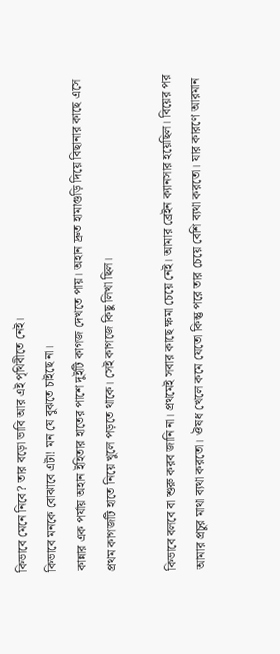কিভাবে মেনে নিবে? তার বড়ো ভাবি আর এই পৃথিবীতে নেই।
কিভাবে মনকে বোঝাবে এটা! মন যে বুঝতে চাইছে না।
কান্নার এক পর্যায় অহান ইহিতার হাতের পাশে দুইটি কাগজ দেখতে পায়। অহান দ্রুত হামাগুড়ি দিয়ে বিছানার কাছে এসে প্রথম কাগজটি হাতে নিয়ে খুলে পড়তে থাকে। সেই কাগজে কিছু লিখা ছিল।

কিভাবে বলবে বা শুরু করব জানি না। প্রথমেই সবার কাছে ক্ষমা চেয়ে নেই। আমার ব্রেইন ক্যানসার হয়েছিল। বিয়ের পর আমার প্রচুর মাথা ব্যথা করতো। ঔষধ খেলে কমে যেতো কিন্তু পরে তার চেয়ে বেশি ব্যথা করতো। যার কারণে আরমান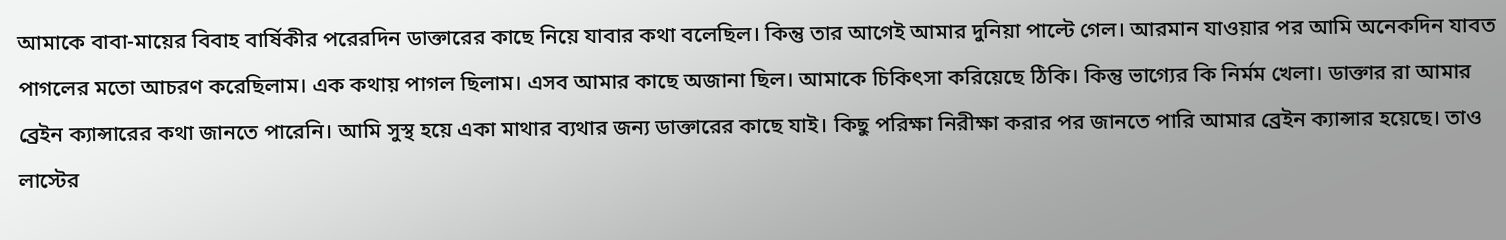আমাকে বাবা-মায়ের বিবাহ বার্ষিকীর পরেরদিন ডাক্তারের কাছে নিয়ে যাবার কথা বলেছিল। কিন্তু তার আগেই আমার দুনিয়া পাল্টে গেল। আরমান যাওয়ার পর আমি অনেকদিন যাবত পাগলের মতো আচরণ করেছিলাম। এক কথায় পাগল ছিলাম। এসব আমার কাছে অজানা ছিল। আমাকে চিকিৎসা করিয়েছে ঠিকি। কিন্তু ভাগ্যের কি নির্মম খেলা। ডাক্তার রা আমার ব্রেইন ক্যান্সারের কথা জানতে পারেনি। আমি সুস্থ হয়ে একা মাথার ব্যথার জন্য ডাক্তারের কাছে যাই। কিছু পরিক্ষা নিরীক্ষা করার পর জানতে পারি আমার ব্রেইন ক্যান্সার হয়েছে। তাও লাস্টের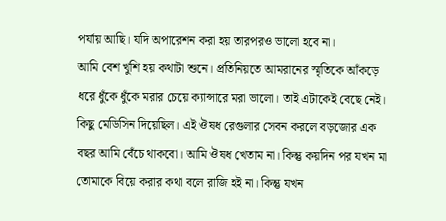পর্যায় আছি। যদি অপারেশন করা হয় তারপরও ভালো হবে না।
আমি বেশ খুশি হয় কথাটা শুনে। প্রতিনিয়তে আমরানের স্মৃতিকে আঁকড়ে ধরে ধুঁকে ধুঁকে মরার চেয়ে ক্যান্সারে মরা ভালো। তাই এটাকেই বেছে নেই। কিছু মেডিসিন দিয়েছিল। এই ঔষধ রেগুলার সেবন করলে বড়জোর এক বছর আমি বেঁচে থাকবো। আমি ঔষধ খেতাম না। কিন্তু কয়দিন পর যখন মা তোমাকে বিয়ে করার কথা বলে রাজি হই না। কিন্তু যখন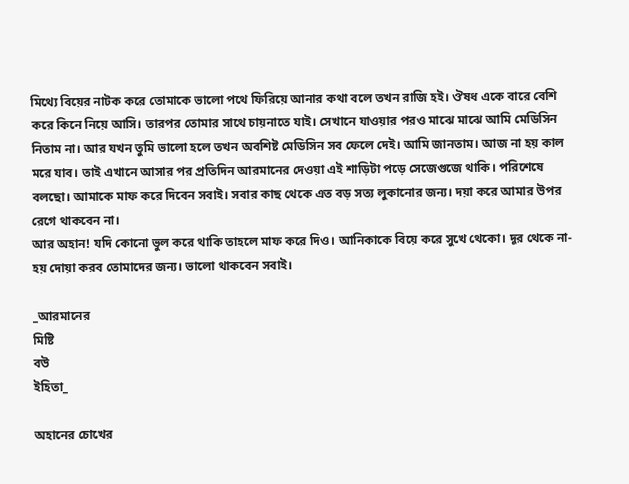মিথ্যে বিয়ের নাটক করে তোমাকে ভালো পথে ফিরিয়ে আনার কথা বলে তখন রাজি হই। ঔষধ একে বারে বেশি করে কিনে নিয়ে আসি। তারপর তোমার সাথে চায়নাতে যাই। সেখানে যাওয়ার পরও মাঝে মাঝে আমি মেডিসিন নিতাম না। আর যখন তুমি ভালো হলে তখন অবশিষ্ট মেডিসিন সব ফেলে দেই। আমি জানতাম। আজ না হয় কাল মরে যাব। তাই এখানে আসার পর প্রতিদিন আরমানের দেওয়া এই শাড়িটা পড়ে সেজেগুজে থাকি। পরিশেষে বলছো। আমাকে মাফ করে দিবেন সবাই। সবার কাছ থেকে এত বড় সত্য লুকানোর জন্য। দয়া করে আমার উপর রেগে থাকবেন না।
আর অহান! যদি কোনো ভুল করে থাকি তাহলে মাফ করে দিও। আনিকাকে বিয়ে করে সুখে থেকো। দূর থেকে না-হয় দোয়া করব তোমাদের জন্য। ভালো থাকবেন সবাই।

_আরমানের
মিষ্টি
বউ
ইহিতা_

অহানের চোখের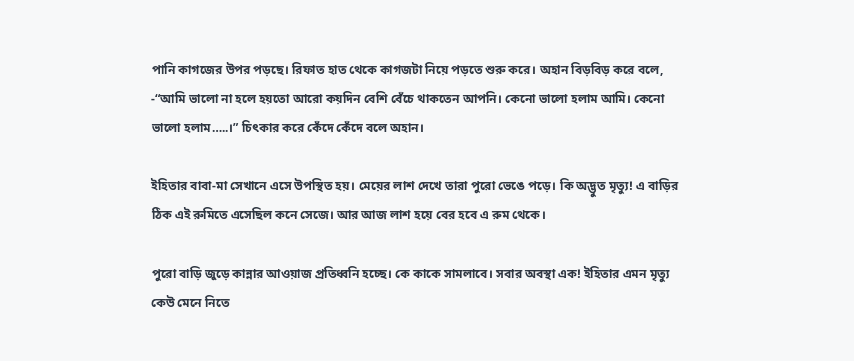পানি কাগজের উপর পড়ছে। রিফাত হাত থেকে কাগজটা নিয়ে পড়তে শুরু করে। অহান বিড়বিড় করে বলে,
-“আমি ভালো না হলে হয়তো আরো কয়দিন বেশি বেঁচে থাকতেন আপনি। কেনো ভালো হলাম আমি। কেনো ভালো হলাম…..।” চিৎকার করে কেঁদে কেঁদে বলে অহান।

ইহিতার বাবা-মা সেখানে এসে উপস্থিত হয়। মেয়ের লাশ দেখে তারা পুরো ভেঙে পড়ে। কি অদ্ভুত মৃত্যু! এ বাড়ির ঠিক এই রুমিতে এসেছিল কনে সেজে। আর আজ লাশ হয়ে বের হবে এ রুম থেকে।

পুরো বাড়ি জুড়ে কান্নার আওয়াজ প্রতিধ্বনি হচ্ছে। কে কাকে সামলাবে। সবার অবস্থা এক! ইহিতার এমন মৃত্যু কেউ মেনে নিতে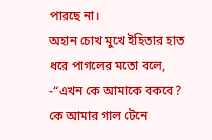পারছে না।
অহান চোখ মুখে ইহিতার হাত ধরে পাগলের মতো বলে,
-“এখন কে আমাকে বকবে? কে আমার গাল টেনে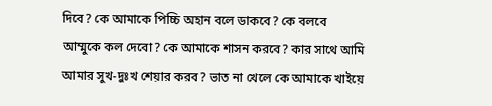দিবে? কে আমাকে পিচ্চি অহান বলে ডাকবে? কে বলবে আম্মুকে কল দেবো? কে আমাকে শাসন করবে? কার সাথে আমি আমার সুখ-দুঃখ শেয়ার করব? ভাত না খেলে কে আমাকে খাইয়ে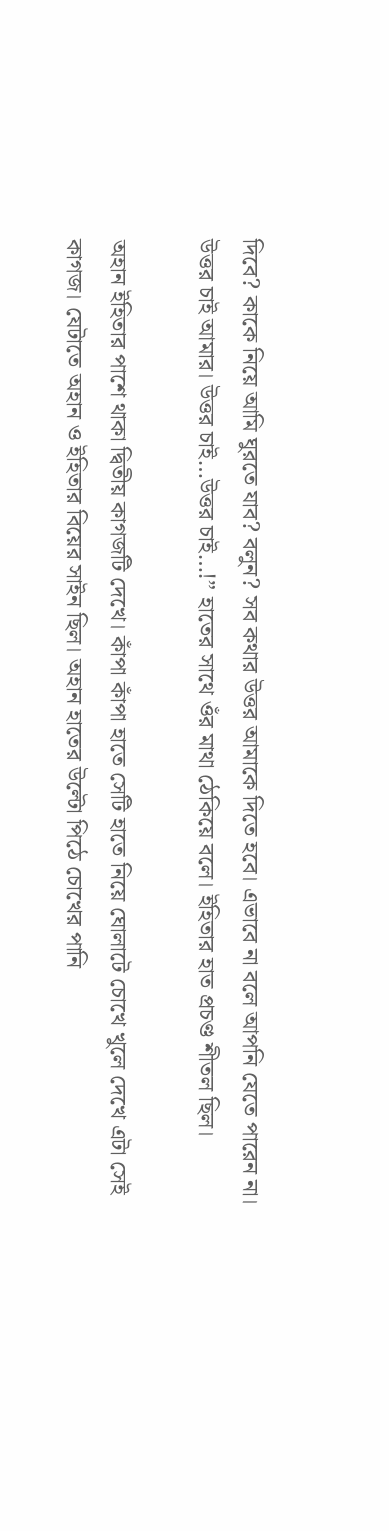দিবে? কাকে নিয়ে আমি ঘুরতে যাব? বলুন? সব কথার উত্তর আমাকে দিতে হবে। এভাবে না বলে আপনি যেতে পারেন না। উত্তর চাই আমার। উত্তর চাই…উত্তর চাই…!” হাতের সাথে ওঁর মাথা ঠেকিয়ে বলে। ইহিতার হাত প্রচণ্ড শীতল ছিল।

অহান ইহিতার পাশে থাকা দ্বিতীয় কাগজটি দেখে। কাঁপা কাঁপা হাতে সেটি হাতে নিয়ে ঘোলাটে চোখে খুলে দেখে এটা সেই কাগজ। যেটাতে অহান ও ইহিতার বিয়ের সাইন ছিল। অহান হাতের উল্টো পিঠে চোখের পানি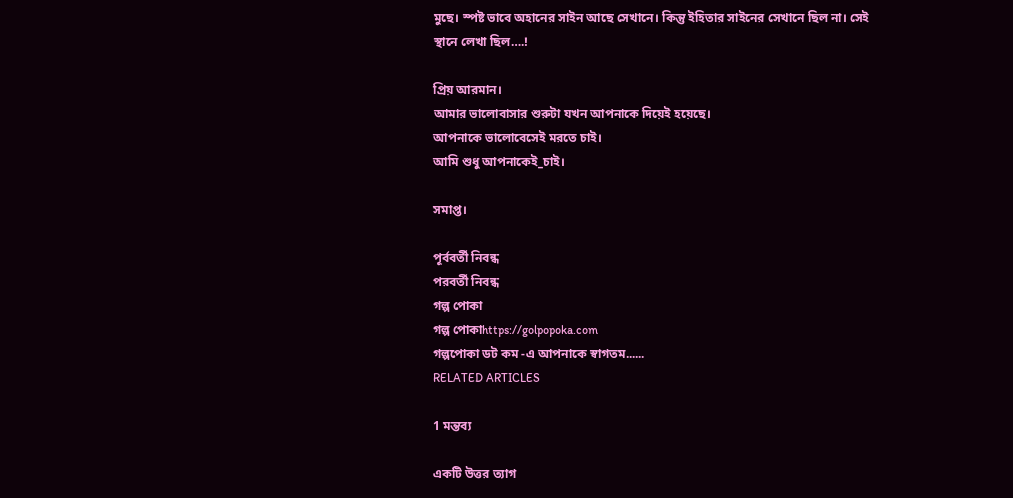মুছে। স্পষ্ট ভাবে অহানের সাইন আছে সেখানে। কিন্তু ইহিতার সাইনের সেখানে ছিল না। সেই স্থানে লেখা ছিল….!

প্রিয় আরমান।
আমার ভালোবাসার শুরুটা যখন আপনাকে দিয়েই হয়েছে।
আপনাকে ভালোবেসেই মরতে চাই।
আমি শুধু আপনাকেই_চাই।

সমাপ্ত।

পূর্ববর্তী নিবন্ধ
পরবর্তী নিবন্ধ
গল্প পোকা
গল্প পোকাhttps://golpopoka.com
গল্পপোকা ডট কম -এ আপনাকে স্বাগতম......
RELATED ARTICLES

1 মন্তব্য

একটি উত্তর ত্যাগ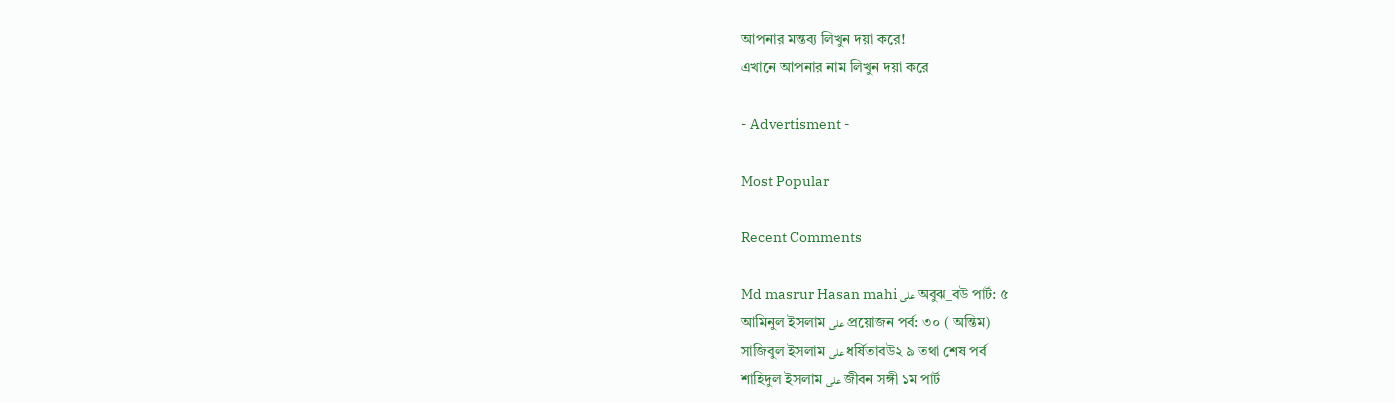আপনার মন্তব্য লিখুন দয়া করে!
এখানে আপনার নাম লিখুন দয়া করে

- Advertisment -

Most Popular

Recent Comments

Md masrur Hasan mahi على অবুঝ_বউ পার্ট: ৫
আমিনুল ইসলাম على প্রয়োজন পর্ব: ৩০ ( অন্তিম)
সাজিবুল ইসলাম على ধর্ষিতাবউ২ ৯ তথা শেষ পর্ব
শাহিদুল ইসলাম على জীবন সঙ্গী ১ম পার্ট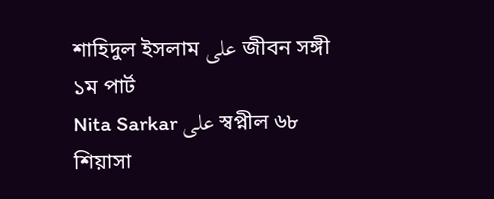শাহিদুল ইসলাম على জীবন সঙ্গী ১ম পার্ট
Nita Sarkar على স্বপ্নীল ৬৮
শিয়াসা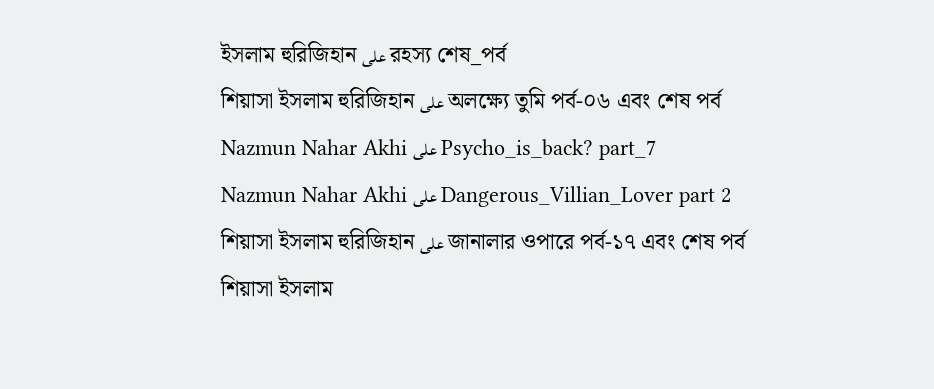ইসলাম হুরিজিহান على রহস্য শেষ_পর্ব
শিয়াসা ইসলাম হুরিজিহান على অলক্ষ্যে তুমি পর্ব-০৬ এবং শেষ পর্ব
Nazmun Nahar Akhi على Psycho_is_back? part_7
Nazmun Nahar Akhi على Dangerous_Villian_Lover part 2
শিয়াসা ইসলাম হুরিজিহান على জানালার ওপারে পর্ব-১৭ এবং শেষ পর্ব
শিয়াসা ইসলাম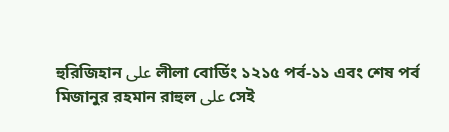হুরিজিহান على লীলা বোর্ডিং ১২১৫ পর্ব-১১ এবং শেষ পর্ব
মিজানুর রহমান রাহুল على সেই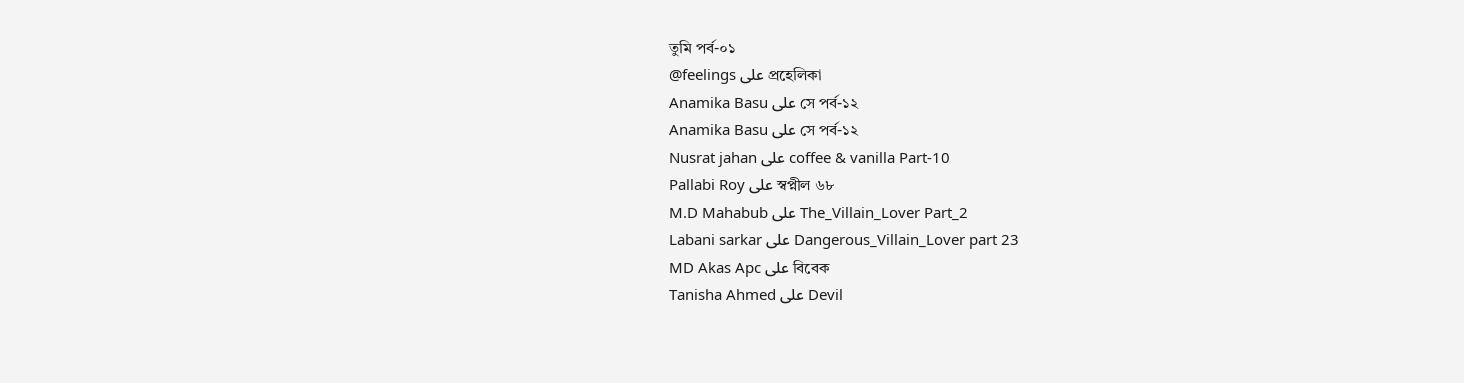তুমি পর্ব-০১
@feelings على প্রহেলিকা
Anamika Basu على সে পর্ব-১২
Anamika Basu على সে পর্ব-১২
Nusrat jahan على coffee & vanilla Part-10
Pallabi Roy على স্বপ্নীল ৬৮
M.D Mahabub على The_Villain_Lover Part_2
Labani sarkar على Dangerous_Villain_Lover part 23
MD Akas Apc على বিবেক
Tanisha Ahmed على Devil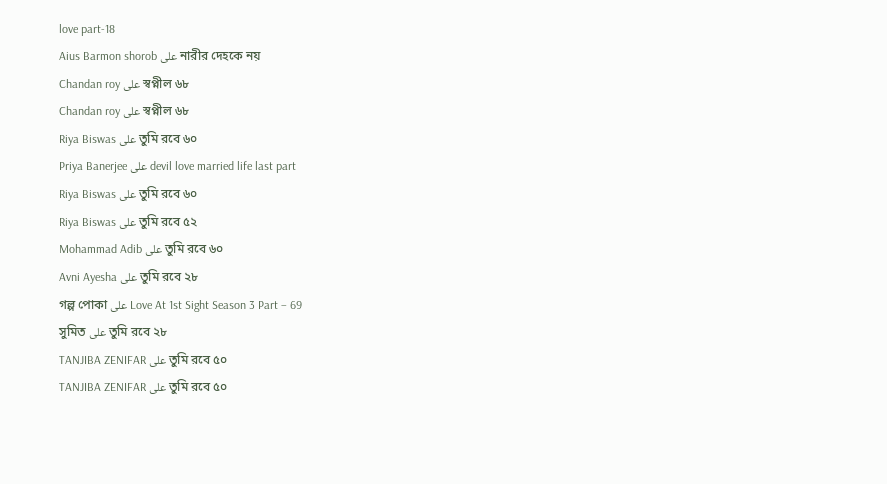love part-18
Aius Barmon shorob على নারীর দেহকে নয়
Chandan roy على স্বপ্নীল ৬৮
Chandan roy على স্বপ্নীল ৬৮
Riya Biswas على তুমি রবে ৬০
Priya Banerjee على devil love married life last part
Riya Biswas على তুমি রবে ৬০
Riya Biswas على তুমি রবে ৫২
Mohammad Adib على তুমি রবে ৬০
Avni Ayesha على তুমি রবে ২৮
গল্প পোকা على Love At 1st Sight Season 3 Part – 69
সুমিত على তুমি রবে ২৮
TANJIBA ZENIFAR على তুমি রবে ৫০
TANJIBA ZENIFAR على তুমি রবে ৫০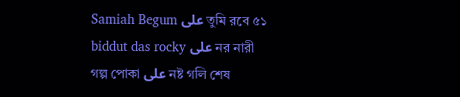Samiah Begum على তুমি রবে ৫১
biddut das rocky على নর নারী
গল্প পোকা على নষ্ট গলি শেষ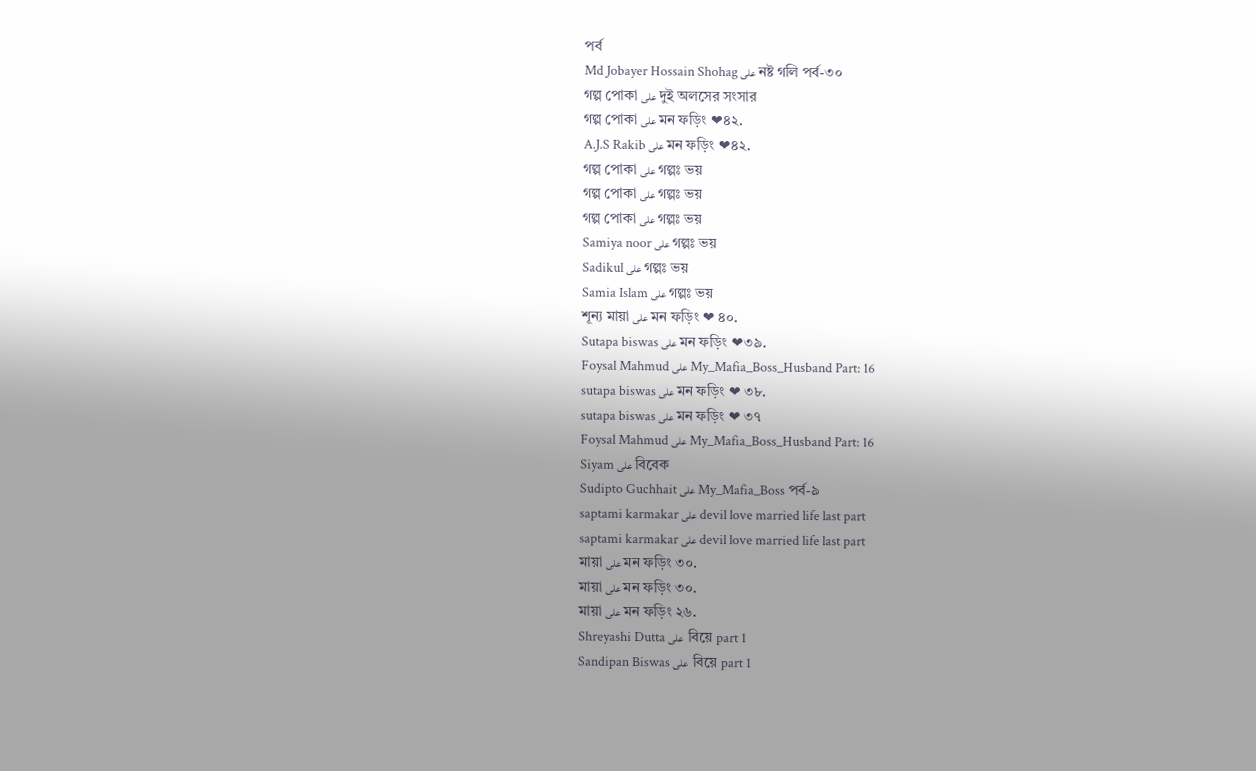পর্ব
Md Jobayer Hossain Shohag على নষ্ট গলি পর্ব-৩০
গল্প পোকা على দুই অলসের সংসার
গল্প পোকা على মন ফড়িং ❤৪২.
A.J.S Rakib على মন ফড়িং ❤৪২.
গল্প পোকা على গল্পঃ ভয়
গল্প পোকা على গল্পঃ ভয়
গল্প পোকা على গল্পঃ ভয়
Samiya noor على গল্পঃ ভয়
Sadikul على গল্পঃ ভয়
Samia Islam على গল্পঃ ভয়
শূন্য মায়া على মন ফড়িং ❤ ৪০.
Sutapa biswas على মন ফড়িং ❤৩৯.
Foysal Mahmud على My_Mafia_Boss_Husband Part: 16
sutapa biswas على মন ফড়িং ❤ ৩৮.
sutapa biswas على মন ফড়িং ❤ ৩৭
Foysal Mahmud على My_Mafia_Boss_Husband Part: 16
Siyam على বিবেক
Sudipto Guchhait على My_Mafia_Boss পর্ব-৯
saptami karmakar على devil love married life last part
saptami karmakar على devil love married life last part
মায়া على মন ফড়িং ৩০.
মায়া على মন ফড়িং ৩০.
মায়া على মন ফড়িং ২৬.
Shreyashi Dutta على  বিয়ে part 1
Sandipan Biswas على  বিয়ে part 1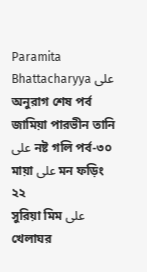Paramita Bhattacharyya على অনুরাগ শেষ পর্ব
জামিয়া পারভীন তানি على নষ্ট গলি পর্ব-৩০
মায়া على মন ফড়িং  ২২
সুরিয়া মিম على খেলাঘর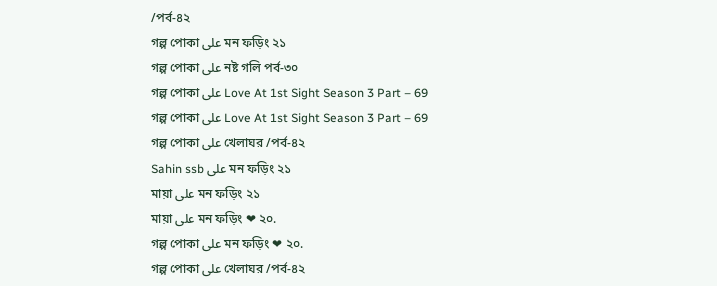/পর্ব-৪২
গল্প পোকা على মন ফড়িং ২১
গল্প পোকা على নষ্ট গলি পর্ব-৩০
গল্প পোকা على Love At 1st Sight Season 3 Part – 69
গল্প পোকা على Love At 1st Sight Season 3 Part – 69
গল্প পোকা على খেলাঘর /পর্ব-৪২
Sahin ssb على মন ফড়িং ২১
মায়া على মন ফড়িং ২১
মায়া على মন ফড়িং ❤ ২০.
গল্প পোকা على মন ফড়িং ❤ ২০.
গল্প পোকা على খেলাঘর /পর্ব-৪২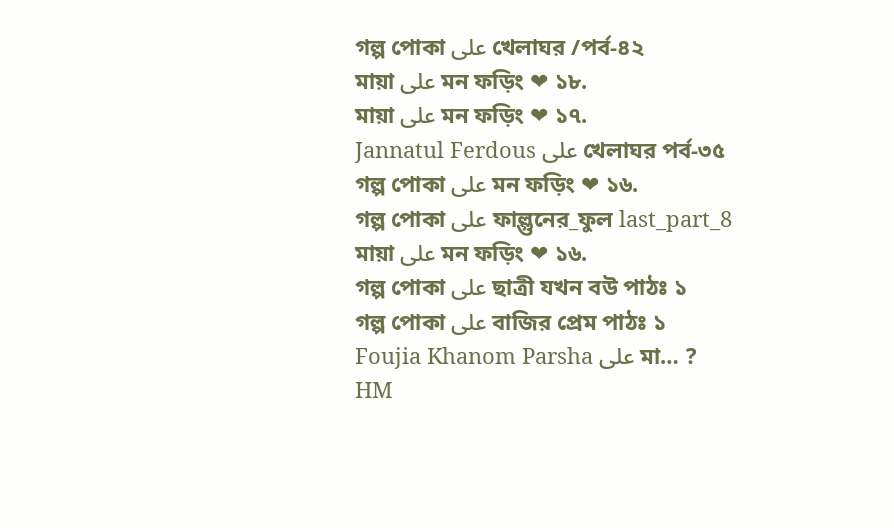গল্প পোকা على খেলাঘর /পর্ব-৪২
মায়া على মন ফড়িং ❤ ১৮.
মায়া على মন ফড়িং ❤ ১৭.
Jannatul Ferdous على খেলাঘর পর্ব-৩৫
গল্প পোকা على মন ফড়িং ❤ ১৬.
গল্প পোকা على ফাল্গুনের_ফুল last_part_8
মায়া على মন ফড়িং ❤ ১৬.
গল্প পোকা على ছাত্রী যখন বউ পাঠঃ ১
গল্প পোকা على বাজির প্রেম পাঠঃ ১
Foujia Khanom Parsha على মা… ?
HM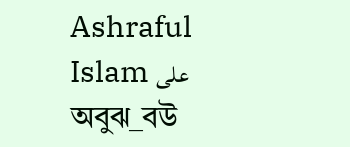Ashraful Islam على অবুঝ_বউ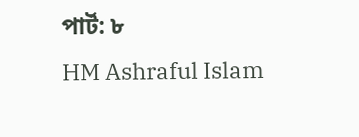পার্ট: ৮
HM Ashraful Islam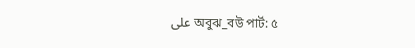على অবুঝ_বউ পার্ট: ৫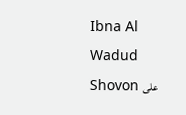Ibna Al Wadud Shovon على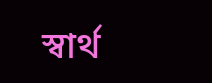স্বার্থ